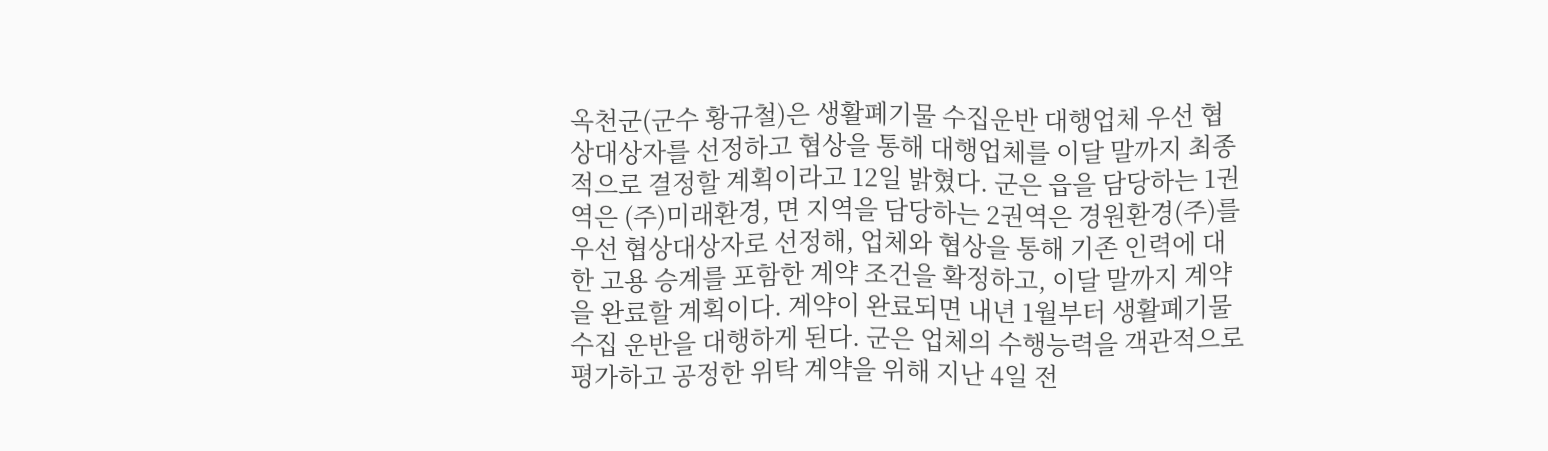옥천군(군수 황규철)은 생활폐기물 수집운반 대행업체 우선 협상대상자를 선정하고 협상을 통해 대행업체를 이달 말까지 최종적으로 결정할 계획이라고 12일 밝혔다. 군은 읍을 담당하는 1권역은 (주)미래환경, 면 지역을 담당하는 2권역은 경원환경(주)를 우선 협상대상자로 선정해, 업체와 협상을 통해 기존 인력에 대한 고용 승계를 포함한 계약 조건을 확정하고, 이달 말까지 계약을 완료할 계획이다. 계약이 완료되면 내년 1월부터 생활폐기물 수집 운반을 대행하게 된다. 군은 업체의 수행능력을 객관적으로 평가하고 공정한 위탁 계약을 위해 지난 4일 전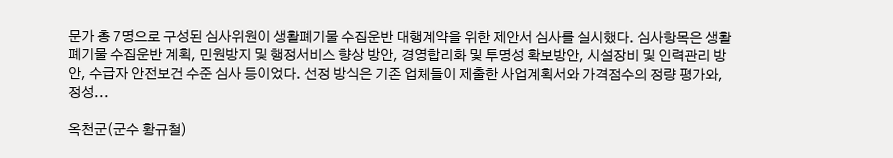문가 총 7명으로 구성된 심사위원이 생활폐기물 수집운반 대행계약을 위한 제안서 심사를 실시했다. 심사항목은 생활 폐기물 수집운반 계획, 민원방지 및 행정서비스 향상 방안, 경영합리화 및 투명성 확보방안, 시설장비 및 인력관리 방안, 수급자 안전보건 수준 심사 등이었다. 선정 방식은 기존 업체들이 제출한 사업계획서와 가격점수의 정량 평가와, 정성...

옥천군(군수 황규철)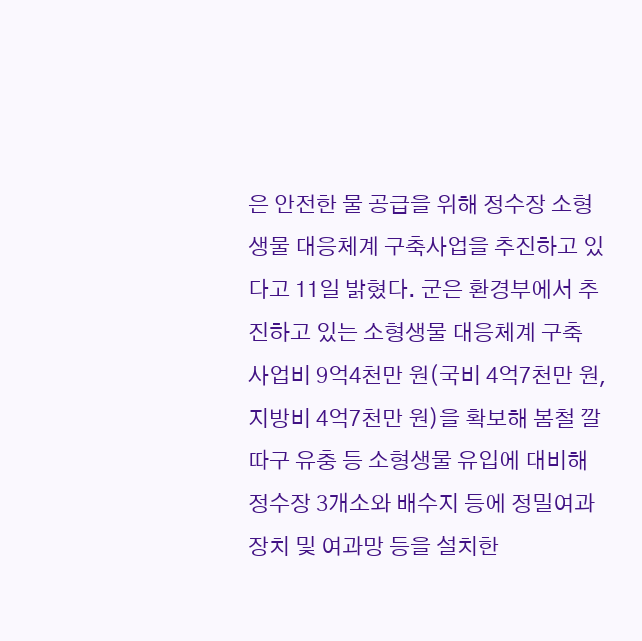은 안전한 물 공급을 위해 정수장 소형생물 대응체계 구축사업을 추진하고 있다고 11일 밝혔다. 군은 환경부에서 추진하고 있는 소형생물 대응체계 구축 사업비 9억4천만 원(국비 4억7천만 원, 지방비 4억7천만 원)을 확보해 봄철 깔따구 유충 등 소형생물 유입에 대비해 정수장 3개소와 배수지 등에 정밀여과장치 및 여과망 등을 설치한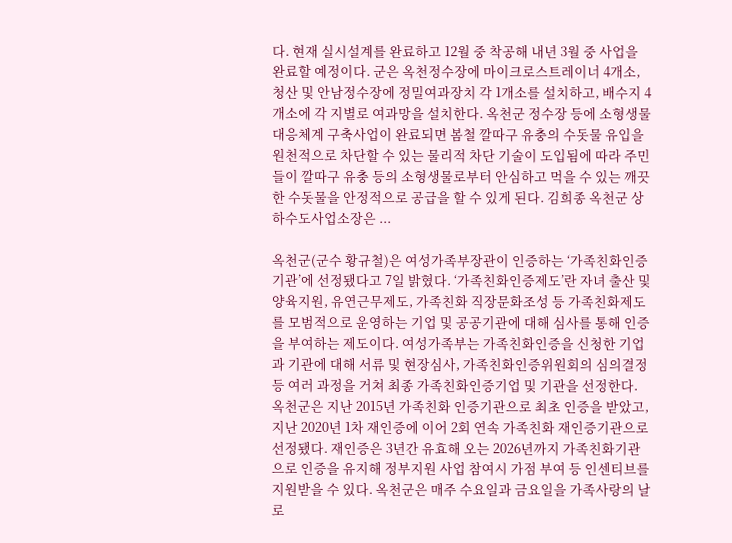다. 현재 실시설계를 완료하고 12월 중 착공해 내년 3월 중 사업을 완료할 예정이다. 군은 옥천정수장에 마이크로스트레이너 4개소, 청산 및 안남정수장에 정밀여과장치 각 1개소를 설치하고, 배수지 4개소에 각 지별로 여과망을 설치한다. 옥천군 정수장 등에 소형생물 대응체계 구축사업이 완료되면 봄철 깔따구 유충의 수돗물 유입을 원천적으로 차단할 수 있는 물리적 차단 기술이 도입됨에 따라 주민들이 깔따구 유충 등의 소형생물로부터 안심하고 먹을 수 있는 깨끗한 수돗물을 안정적으로 공급을 할 수 있게 된다. 김희종 옥천군 상하수도사업소장은 ...

옥천군(군수 황규철)은 여성가족부장관이 인증하는 ‘가족친화인증기관’에 선정됐다고 7일 밝혔다. ‘가족친화인증제도’란 자녀 출산 및 양육지원, 유연근무제도, 가족친화 직장문화조성 등 가족친화제도를 모범적으로 운영하는 기업 및 공공기관에 대해 심사를 통해 인증을 부여하는 제도이다. 여성가족부는 가족친화인증을 신청한 기업과 기관에 대해 서류 및 현장심사, 가족친화인증위원회의 심의결정 등 여러 과정을 거쳐 최종 가족친화인증기업 및 기관을 선정한다. 옥천군은 지난 2015년 가족친화 인증기관으로 최초 인증을 받았고, 지난 2020년 1차 재인증에 이어 2회 연속 가족친화 재인증기관으로 선정됐다. 재인증은 3년간 유효해 오는 2026년까지 가족친화기관으로 인증을 유지해 정부지원 사업 참여시 가점 부여 등 인센티브를 지원받을 수 있다. 옥천군은 매주 수요일과 금요일을 가족사랑의 날로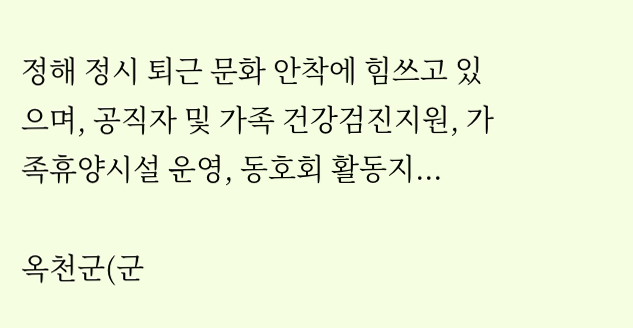정해 정시 퇴근 문화 안착에 힘쓰고 있으며, 공직자 및 가족 건강검진지원, 가족휴양시설 운영, 동호회 활동지...

옥천군(군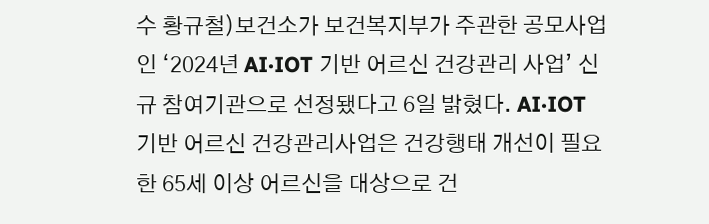수 황규철)보건소가 보건복지부가 주관한 공모사업인 ‘2024년 AI·IOT 기반 어르신 건강관리 사업’ 신규 참여기관으로 선정됐다고 6일 밝혔다. AI·IOT 기반 어르신 건강관리사업은 건강행태 개선이 필요한 65세 이상 어르신을 대상으로 건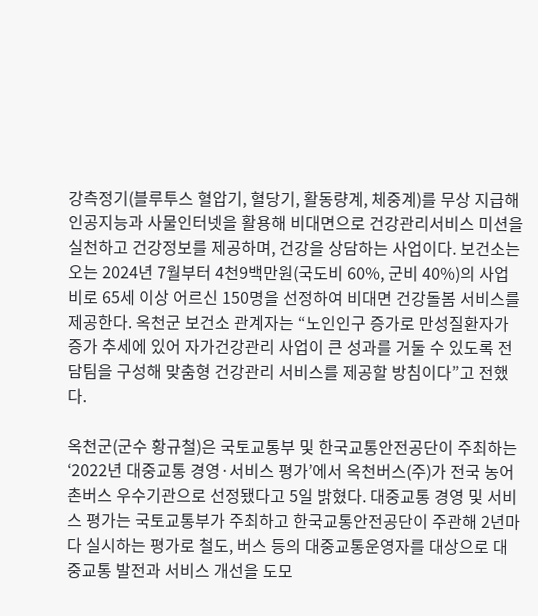강측정기(블루투스 혈압기, 혈당기, 활동량계, 체중계)를 무상 지급해 인공지능과 사물인터넷을 활용해 비대면으로 건강관리서비스 미션을 실천하고 건강정보를 제공하며, 건강을 상담하는 사업이다. 보건소는 오는 2024년 7월부터 4천9백만원(국도비 60%, 군비 40%)의 사업비로 65세 이상 어르신 150명을 선정하여 비대면 건강돌봄 서비스를 제공한다. 옥천군 보건소 관계자는 “노인인구 증가로 만성질환자가 증가 추세에 있어 자가건강관리 사업이 큰 성과를 거둘 수 있도록 전담팀을 구성해 맞춤형 건강관리 서비스를 제공할 방침이다”고 전했다.

옥천군(군수 황규철)은 국토교통부 및 한국교통안전공단이 주최하는 ‘2022년 대중교통 경영·서비스 평가’에서 옥천버스(주)가 전국 농어촌버스 우수기관으로 선정됐다고 5일 밝혔다. 대중교통 경영 및 서비스 평가는 국토교통부가 주최하고 한국교통안전공단이 주관해 2년마다 실시하는 평가로 철도, 버스 등의 대중교통운영자를 대상으로 대중교통 발전과 서비스 개선을 도모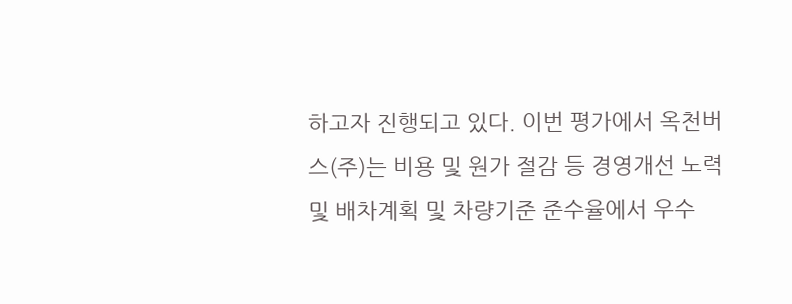하고자 진행되고 있다. 이번 평가에서 옥천버스(주)는 비용 및 원가 절감 등 경영개선 노력 및 배차계획 및 차량기준 준수율에서 우수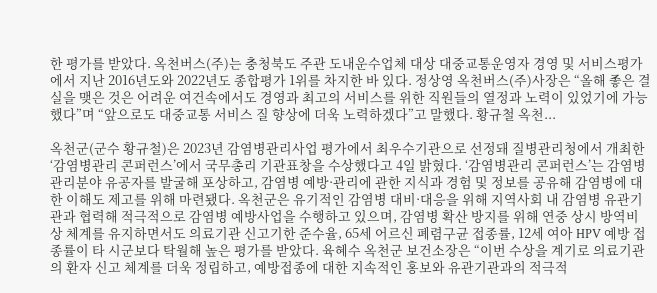한 평가를 받았다. 옥천버스(주)는 충청북도 주관 도내운수업체 대상 대중교통운영자 경영 및 서비스평가에서 지난 2016년도와 2022년도 종합평가 1위를 차지한 바 있다. 정상영 옥천버스(주)사장은 “올해 좋은 결실을 맺은 것은 어려운 여건속에서도 경영과 최고의 서비스를 위한 직원들의 열정과 노력이 있었기에 가능했다”며 “앞으로도 대중교통 서비스 질 향상에 더욱 노력하겠다”고 말했다. 황규철 옥천...

옥천군(군수 황규철)은 2023년 감염병관리사업 평가에서 최우수기관으로 선정돼 질병관리청에서 개최한 ‘감염병관리 콘퍼런스’에서 국무총리 기관표창을 수상했다고 4일 밝혔다. ‘감염병관리 콘퍼런스’는 감염병 관리분야 유공자를 발굴해 포상하고, 감염병 예방·관리에 관한 지식과 경험 및 정보를 공유해 감염병에 대한 이해도 제고를 위해 마련됐다. 옥천군은 유기적인 감염병 대비·대응을 위해 지역사회 내 감염병 유관기관과 협력해 적극적으로 감염병 예방사업을 수행하고 있으며, 감염병 확산 방지를 위해 연중 상시 방역비상 체계를 유지하면서도 의료기관 신고기한 준수율, 65세 어르신 폐렴구균 접종률, 12세 여아 HPV 예방 접종률이 타 시군보다 탁월해 높은 평가를 받았다. 육혜수 옥천군 보건소장은 “이번 수상을 계기로 의료기관의 환자 신고 체계를 더욱 정립하고, 예방접종에 대한 지속적인 홍보와 유관기관과의 적극적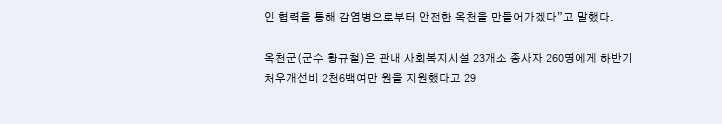인 협력을 통해 감염병으로부터 안전한 옥천을 만들어가겠다”고 말했다.

옥천군(군수 황규철)은 관내 사회복지시설 23개소 종사자 260명에게 하반기 처우개선비 2천6백여만 원을 지원했다고 29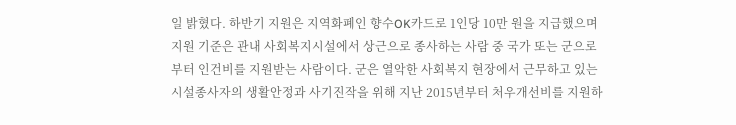일 밝혔다. 하반기 지원은 지역화폐인 향수OK카드로 1인당 10만 원을 지급했으며 지원 기준은 관내 사회복지시설에서 상근으로 종사하는 사람 중 국가 또는 군으로부터 인건비를 지원받는 사람이다. 군은 열악한 사회복지 현장에서 근무하고 있는 시설종사자의 생활안정과 사기진작을 위해 지난 2015년부터 처우개선비를 지원하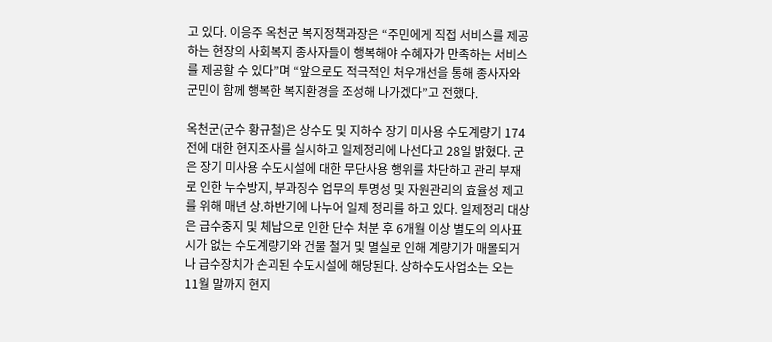고 있다. 이응주 옥천군 복지정책과장은 “주민에게 직접 서비스를 제공하는 현장의 사회복지 종사자들이 행복해야 수혜자가 만족하는 서비스를 제공할 수 있다”며 “앞으로도 적극적인 처우개선을 통해 종사자와 군민이 함께 행복한 복지환경을 조성해 나가겠다”고 전했다.

옥천군(군수 황규철)은 상수도 및 지하수 장기 미사용 수도계량기 174전에 대한 현지조사를 실시하고 일제정리에 나선다고 28일 밝혔다. 군은 장기 미사용 수도시설에 대한 무단사용 행위를 차단하고 관리 부재로 인한 누수방지, 부과징수 업무의 투명성 및 자원관리의 효율성 제고를 위해 매년 상․하반기에 나누어 일제 정리를 하고 있다. 일제정리 대상은 급수중지 및 체납으로 인한 단수 처분 후 6개월 이상 별도의 의사표시가 없는 수도계량기와 건물 철거 및 멸실로 인해 계량기가 매몰되거나 급수장치가 손괴된 수도시설에 해당된다. 상하수도사업소는 오는 11월 말까지 현지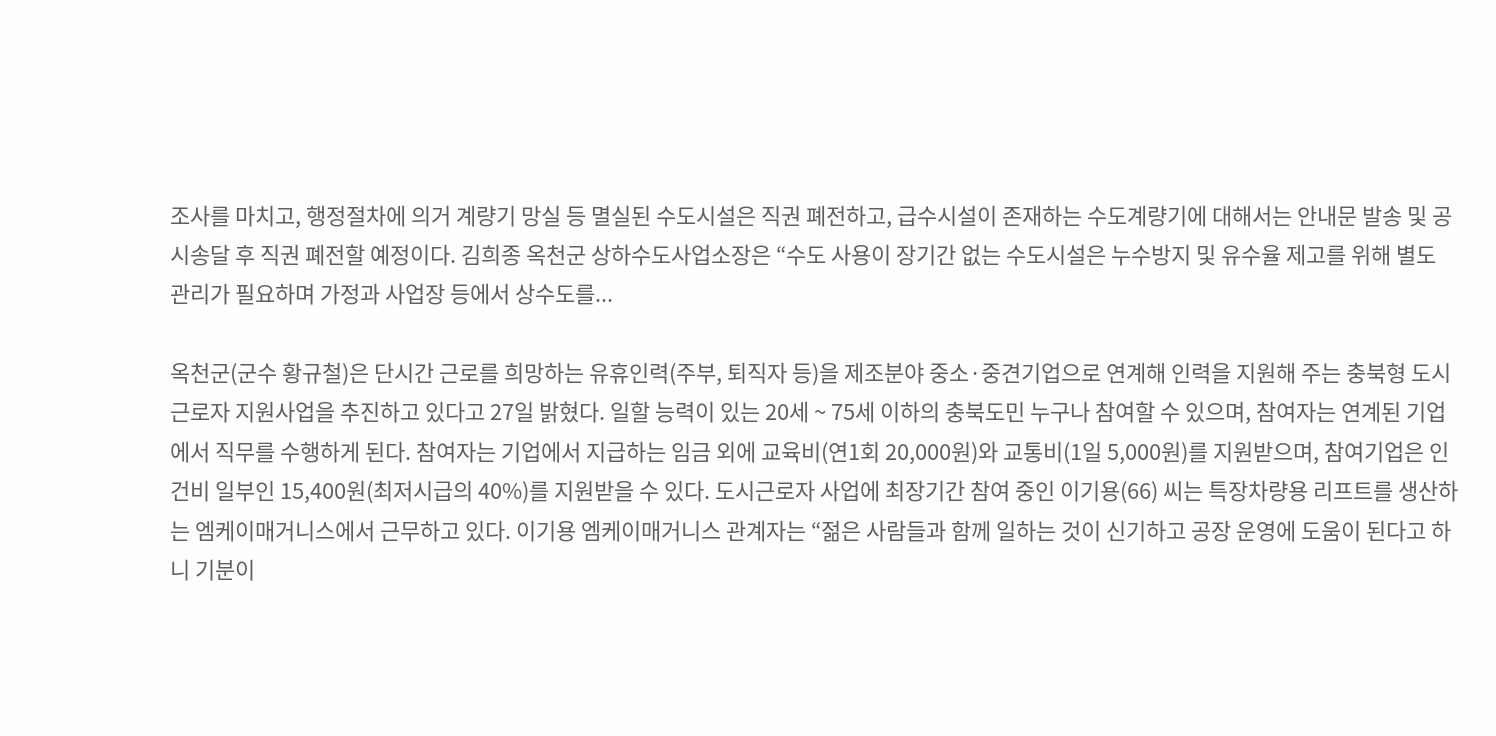조사를 마치고, 행정절차에 의거 계량기 망실 등 멸실된 수도시설은 직권 폐전하고, 급수시설이 존재하는 수도계량기에 대해서는 안내문 발송 및 공시송달 후 직권 폐전할 예정이다. 김희종 옥천군 상하수도사업소장은 “수도 사용이 장기간 없는 수도시설은 누수방지 및 유수율 제고를 위해 별도 관리가 필요하며 가정과 사업장 등에서 상수도를...

옥천군(군수 황규철)은 단시간 근로를 희망하는 유휴인력(주부, 퇴직자 등)을 제조분야 중소·중견기업으로 연계해 인력을 지원해 주는 충북형 도시근로자 지원사업을 추진하고 있다고 27일 밝혔다. 일할 능력이 있는 20세 ~ 75세 이하의 충북도민 누구나 참여할 수 있으며, 참여자는 연계된 기업에서 직무를 수행하게 된다. 참여자는 기업에서 지급하는 임금 외에 교육비(연1회 20,000원)와 교통비(1일 5,000원)를 지원받으며, 참여기업은 인건비 일부인 15,400원(최저시급의 40%)를 지원받을 수 있다. 도시근로자 사업에 최장기간 참여 중인 이기용(66) 씨는 특장차량용 리프트를 생산하는 엠케이매거니스에서 근무하고 있다. 이기용 엠케이매거니스 관계자는 “젊은 사람들과 함께 일하는 것이 신기하고 공장 운영에 도움이 된다고 하니 기분이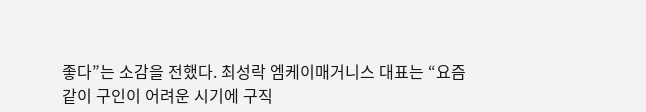좋다”는 소감을 전했다. 최성락 엠케이매거니스 대표는 “요즘같이 구인이 어려운 시기에 구직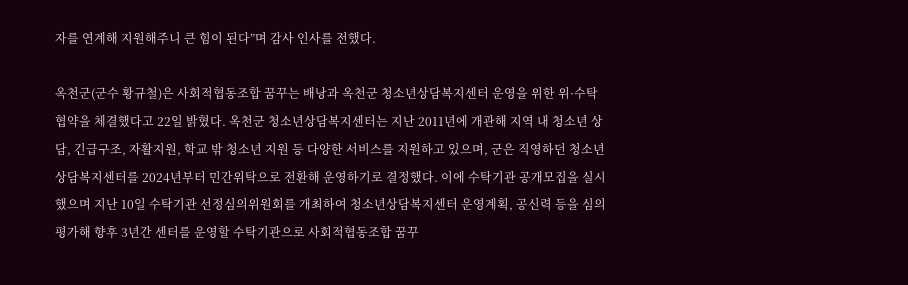자를 연계해 지원해주니 큰 힘이 된다”며 감사 인사를 전했다.

옥천군(군수 황규철)은 사회적협동조합 꿈꾸는 배낭과 옥천군 청소년상담복지센터 운영을 위한 위·수탁 협약을 체결했다고 22일 밝혔다. 옥천군 청소년상담복지센터는 지난 2011년에 개관해 지역 내 청소년 상담, 긴급구조, 자활지원, 학교 밖 청소년 지원 등 다양한 서비스를 지원하고 있으며, 군은 직영하던 청소년상담복지센터를 2024년부터 민간위탁으로 전환해 운영하기로 결정했다. 이에 수탁기관 공개모집을 실시했으며 지난 10일 수탁기관 선정심의위원회를 개최하여 청소년상담복지센터 운영계획, 공신력 등을 심의평가해 향후 3년간 센터를 운영할 수탁기관으로 사회적협동조합 꿈꾸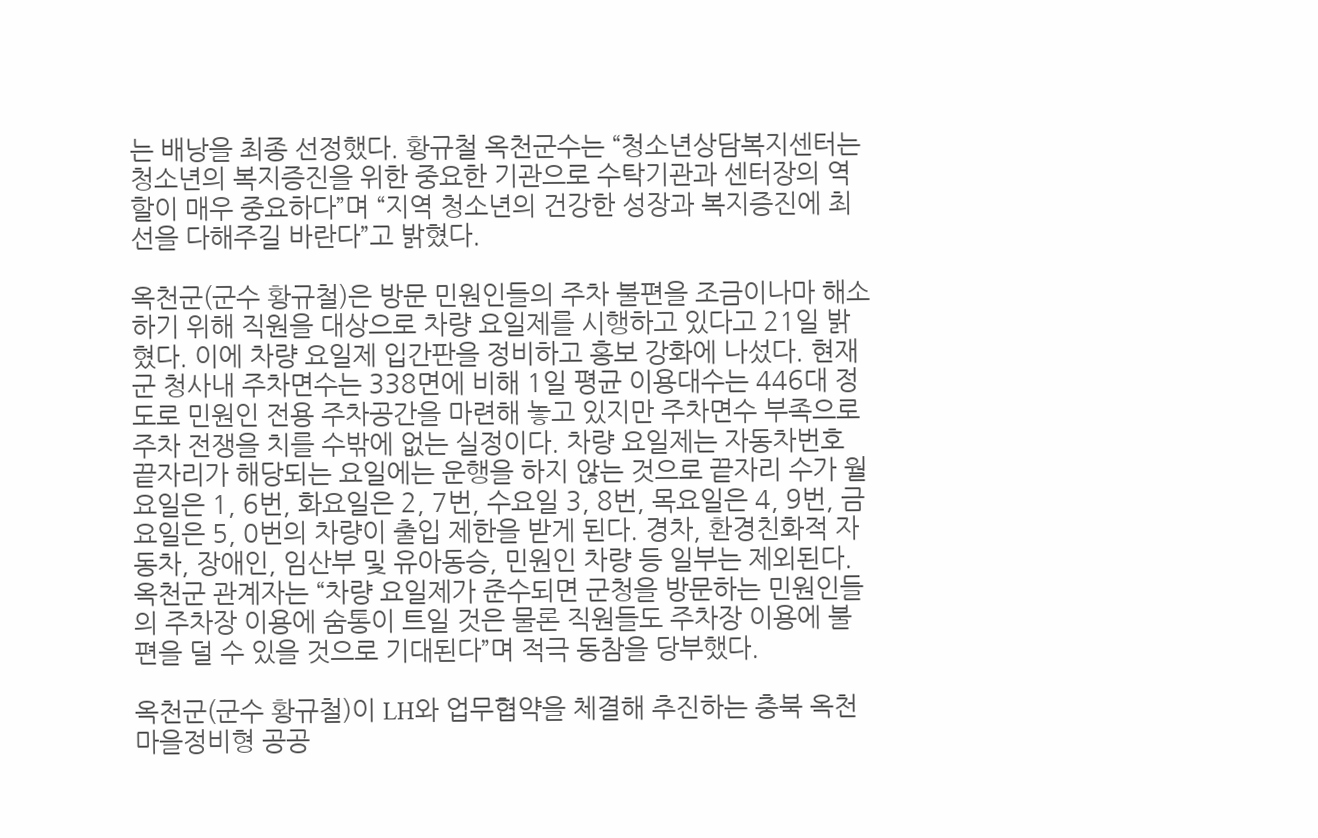는 배낭을 최종 선정했다. 황규철 옥천군수는 “청소년상담복지센터는 청소년의 복지증진을 위한 중요한 기관으로 수탁기관과 센터장의 역할이 매우 중요하다”며 “지역 청소년의 건강한 성장과 복지증진에 최선을 다해주길 바란다”고 밝혔다.

옥천군(군수 황규철)은 방문 민원인들의 주차 불편을 조금이나마 해소하기 위해 직원을 대상으로 차량 요일제를 시행하고 있다고 21일 밝혔다. 이에 차량 요일제 입간판을 정비하고 홍보 강화에 나섰다. 현재 군 청사내 주차면수는 338면에 비해 1일 평균 이용대수는 446대 정도로 민원인 전용 주차공간을 마련해 놓고 있지만 주차면수 부족으로 주차 전쟁을 치를 수밖에 없는 실정이다. 차량 요일제는 자동차번호 끝자리가 해당되는 요일에는 운행을 하지 않는 것으로 끝자리 수가 월요일은 1, 6번, 화요일은 2, 7번, 수요일 3, 8번, 목요일은 4, 9번, 금요일은 5, 0번의 차량이 출입 제한을 받게 된다. 경차, 환경친화적 자동차, 장애인, 임산부 및 유아동승, 민원인 차량 등 일부는 제외된다. 옥천군 관계자는 “차량 요일제가 준수되면 군청을 방문하는 민원인들의 주차장 이용에 숨통이 트일 것은 물론 직원들도 주차장 이용에 불편을 덜 수 있을 것으로 기대된다”며 적극 동참을 당부했다.

옥천군(군수 황규철)이 LH와 업무협약을 체결해 추진하는 충북 옥천 마을정비형 공공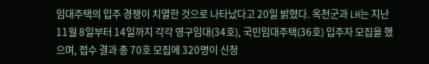임대주택의 입주 경쟁이 치열한 것으로 나타났다고 20일 밝혔다. 옥천군과 LH는 지난 11월 8일부터 14일까지 각각 영구임대(34호), 국민임대주택(36호) 입주자 모집을 했으며, 접수 결과 총 70호 모집에 320명이 신청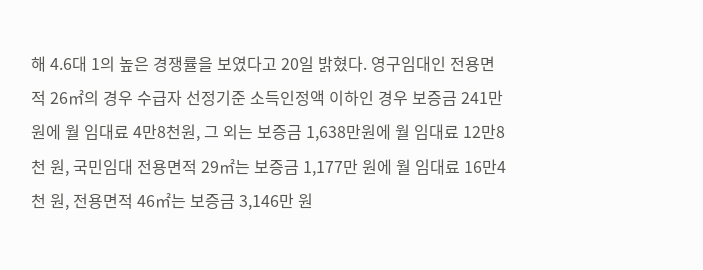해 4.6대 1의 높은 경쟁률을 보였다고 20일 밝혔다. 영구임대인 전용면적 26㎡의 경우 수급자 선정기준 소득인정액 이하인 경우 보증금 241만원에 월 임대료 4만8천원, 그 외는 보증금 1,638만원에 월 임대료 12만8천 원, 국민임대 전용면적 29㎡는 보증금 1,177만 원에 월 임대료 16만4천 원, 전용면적 46㎡는 보증금 3,146만 원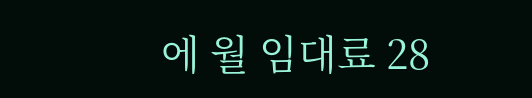에 월 임대료 28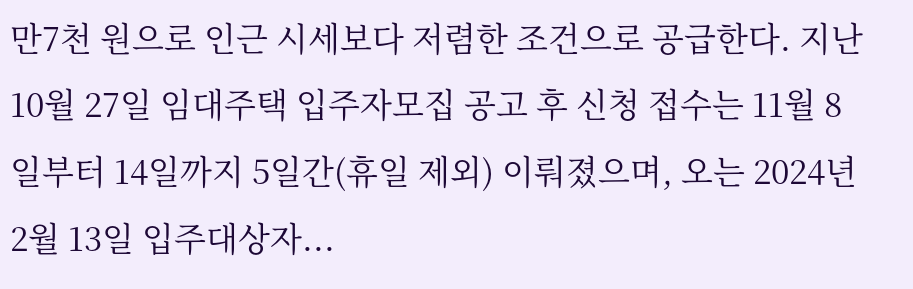만7천 원으로 인근 시세보다 저렴한 조건으로 공급한다. 지난 10월 27일 임대주택 입주자모집 공고 후 신청 접수는 11월 8일부터 14일까지 5일간(휴일 제외) 이뤄졌으며, 오는 2024년 2월 13일 입주대상자...